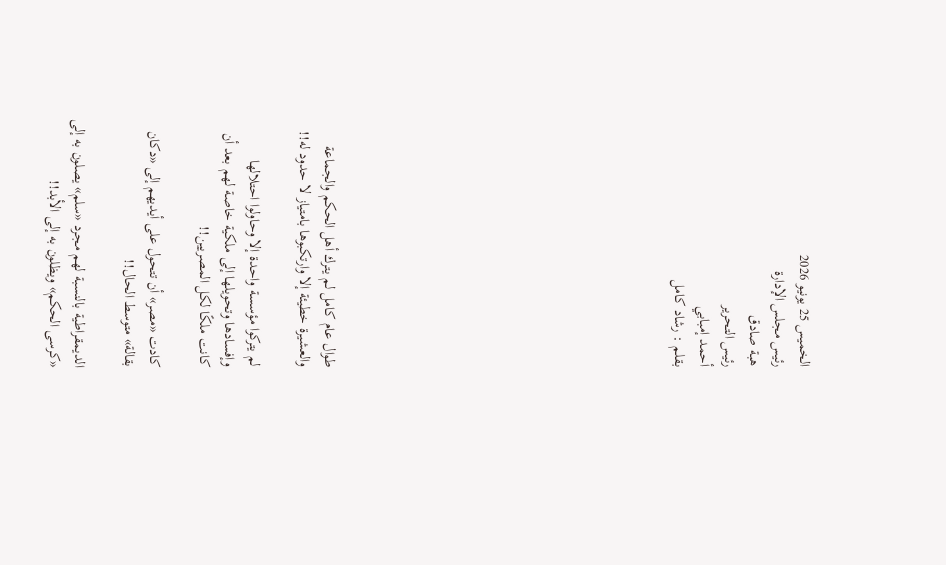الخميس 25 يونيو 2026
رئيس مجلس الإدارة
هبة صادق
رئيس التحرير
أحمد إمبابي
بقلم : رشاد كامل













طوال عام كامل لم يترك أهل الحكم والجماعة والعشيرة خطيئة إلا وارتكبوها بامتياز لا حدود له!!

لم يتركوا مؤسسة واحدة إلا وحاولوا احتلالها وإفسادها وتحويلها إلى ملكية خاصة لهم بعد أن كانت ملكًا لكل المصريين!!

كادت «مصر» أن تتحول على أيديهم إلى «دكان بقالة» متوسط الحال!!

الديمقراطية بالنسبة لهم مجرد «سلم» يصلون به إلى «كرسى الحكم» ويظلون به إلى الأبد!!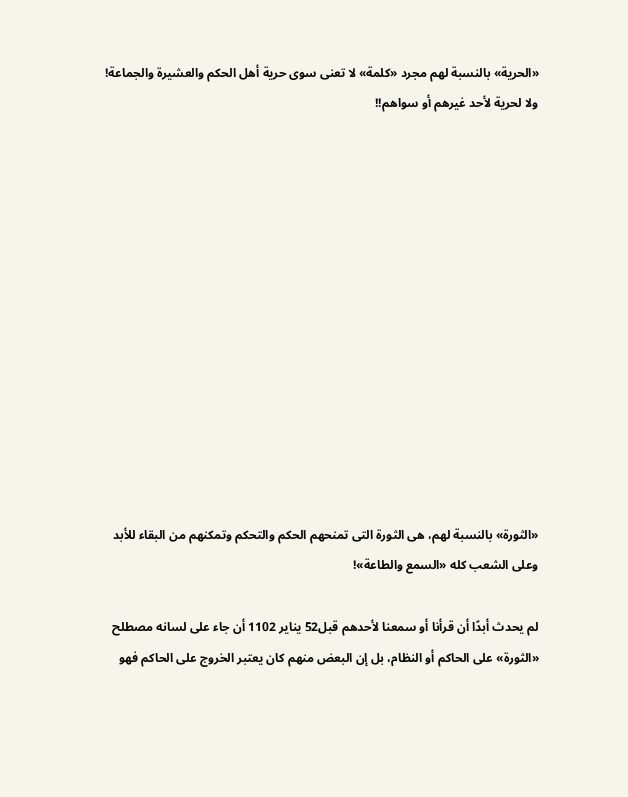«الحرية» بالنسبة لهم مجرد «كلمة» لا تعنى سوى حرية أهل الحكم والعشيرة والجماعة! ولا لحرية لأحد غيرهم أو سواهم!!













«الثورة» بالنسبة لهم، هى الثورة التى تمنحهم الحكم والتحكم وتمكنهم من البقاء للأبد وعلى الشعب كله «السمع والطاعة»!

لم يحدث أبدًا أن قرأنا أو سمعنا لأحدهم قبل52 يناير 1102 أن جاء على لسانه مصطلح «الثورة» على الحاكم أو النظام، بل إن البعض منهم كان يعتبر الخروج على الحاكم فهو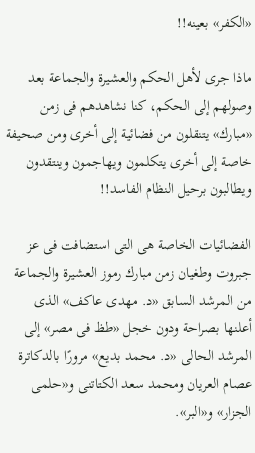«الكفر» بعينه!!

ماذا جرى لأهل الحكم والعشيرة والجماعة بعد وصولهم إلى الحكم، كنا نشاهدهم فى زمن «مبارك» يتنقلون من فضائية إلى أخرى ومن صحيفة خاصة إلى أخرى يتكلمون ويهاجمون وينتقدون ويطالبون برحيل النظام الفاسد!!

الفضائيات الخاصة هى التى استضافت فى عز جبروت وطغيان زمن مبارك رموز العشيرة والجماعة من المرشد السابق «د. مهدى عاكف» الذى أعلنها بصراحة ودون خجل «طظ فى مصر» إلى المرشد الحالى «د. محمد بديع» مرورًا بالدكاترة عصام العريان ومحمد سعد الكتاتنى و«حلمى الجزار» و«البر».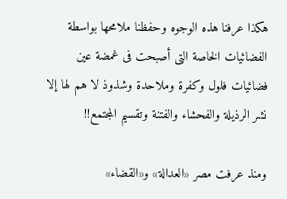هكذا عرفنا هذه الوجوه وحفظنا ملامحها بواسطة الفضائيات الخاصة التى أصبحت فى غمضة عين فضائيات فلول وكفرة وملاحدة وشذوذ لا هم لها إلا نشر الرذيلة والفحشاء والفتنة وتقسيم المجتمع!!

ومنذ عرفت مصر «العدالة» و«القضاء»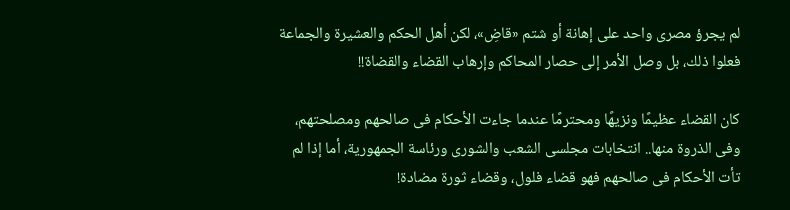لم يجرؤ مصرى واحد على إهانة أو شتم «قاضِ»، لكن أهل الحكم والعشيرة والجماعة فعلوا ذلك، بل وصل الأمر إلى حصار المحاكم وإرهاب القضاء والقضاة!!

كان القضاء عظيمًا ونزيهًا ومحترمًا عندما جاءت الأحكام فى صالحهم ومصلحتهم، وفى الذروة منها.. انتخابات مجلسى الشعب والشورى ورئاسة الجمهورية، أما إذا لم تأت الأحكام فى صالحهم فهو قضاء فلول، وقضاء ثورة مضادة!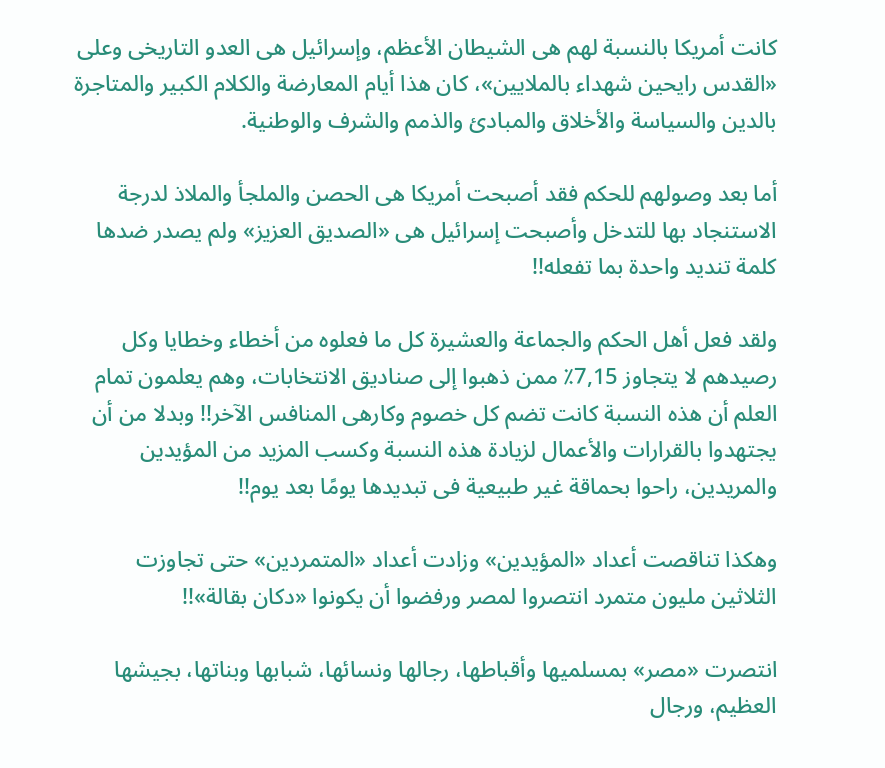كانت أمريكا بالنسبة لهم هى الشيطان الأعظم، وإسرائيل هى العدو التاريخى وعلى «القدس رايحين شهداء بالملايين»، كان هذا أيام المعارضة والكلام الكبير والمتاجرة بالدين والسياسة والأخلاق والمبادئ والذمم والشرف والوطنية.

أما بعد وصولهم للحكم فقد أصبحت أمريكا هى الحصن والملجأ والملاذ لدرجة الاستنجاد بها للتدخل وأصبحت إسرائيل هى «الصديق العزيز» ولم يصدر ضدها كلمة تنديد واحدة بما تفعله!!

ولقد فعل أهل الحكم والجماعة والعشيرة كل ما فعلوه من أخطاء وخطايا وكل رصيدهم لا يتجاوز 7,15٪ ممن ذهبوا إلى صناديق الانتخابات، وهم يعلمون تمام العلم أن هذه النسبة كانت تضم كل خصوم وكارهى المنافس الآخر!! وبدلا من أن يجتهدوا بالقرارات والأعمال لزيادة هذه النسبة وكسب المزيد من المؤيدين والمريدين، راحوا بحماقة غير طبيعية فى تبديدها يومًا بعد يوم!!

وهكذا تناقصت أعداد «المؤيدين» وزادت أعداد «المتمردين» حتى تجاوزت الثلاثين مليون متمرد انتصروا لمصر ورفضوا أن يكونوا «دكان بقالة»!!

انتصرت «مصر» بمسلميها وأقباطها، رجالها ونسائها، شبابها وبناتها، بجيشها العظيم، ورجال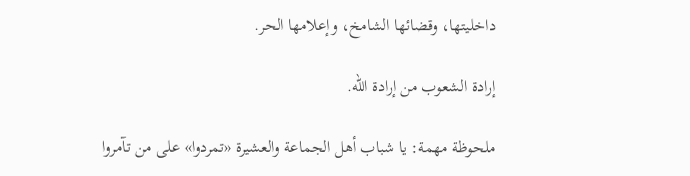داخليتها، وقضائها الشامخ، وإعلامها الحر.

إرادة الشعوب من إرادة الله.

ملحوظة مهمة: يا شباب أهل الجماعة والعشيرة «تمردوا» على من تآمروا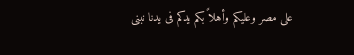على مصر وعليكم وأهلاً بكم يدكم فى يدنا نبنى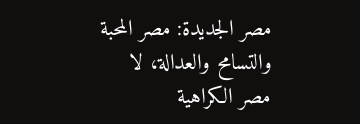مصر الجديدة: مصر المحبة والتسامح والعدالة، لا مصر الكراهية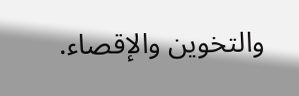والتخوين والإقصاء.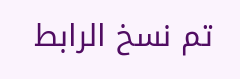تم نسخ الرابط